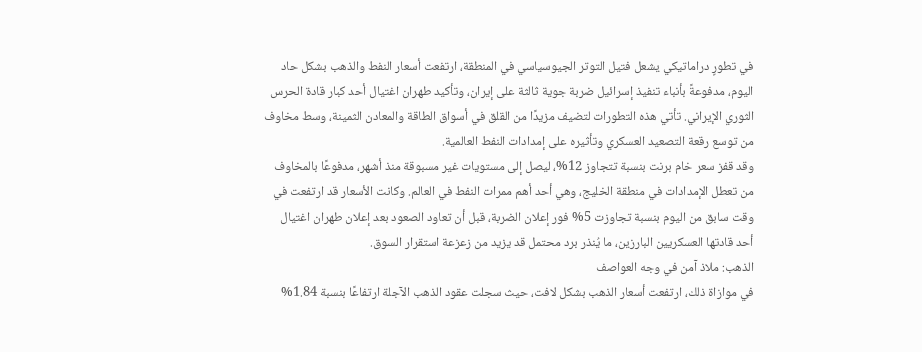في تطورٍ دراماتيكي يشعل فتيل التوتر الجيوسياسي في المنطقة، ارتفعت أسعار النفط والذهب بشكل حاد اليوم، مدفوعةً بأنباء تنفيذ إسرائيل ضربة جوية ثالثة على إيران، وتأكيد طهران اغتيال أحد كبار قادة الحرس الثوري الإيراني. تأتي هذه التطورات لتضيف مزيدًا من القلق في أسواق الطاقة والمعادن الثمينة، وسط مخاوف من توسع رقعة التصعيد العسكري وتأثيره على إمدادات النفط العالمية.
وقد قفز سعر خام برنت بنسبة تتجاوز 12%، ليصل إلى مستويات غير مسبوقة منذ أشهر، مدفوعًا بالمخاوف من تعطل الإمدادات في منطقة الخليج، وهي أحد أهم ممرات النفط في العالم. وكانت الأسعار قد ارتفعت في وقت سابق من اليوم بنسبة تجاوزت 5% فور إعلان الضربة، قبل أن تعاود الصعود بعد إعلان طهران اغتيال أحد قادتها العسكريين البارزين، ما يُنذر برد محتمل قد يزيد من زعزعة استقرار السوق.
الذهب: ملاذ آمن في وجه العواصف
في موازاة ذلك، ارتفعت أسعار الذهب بشكل لافت، حيث سجلت عقود الذهب الآجلة ارتفاعًا بنسبة 1.84%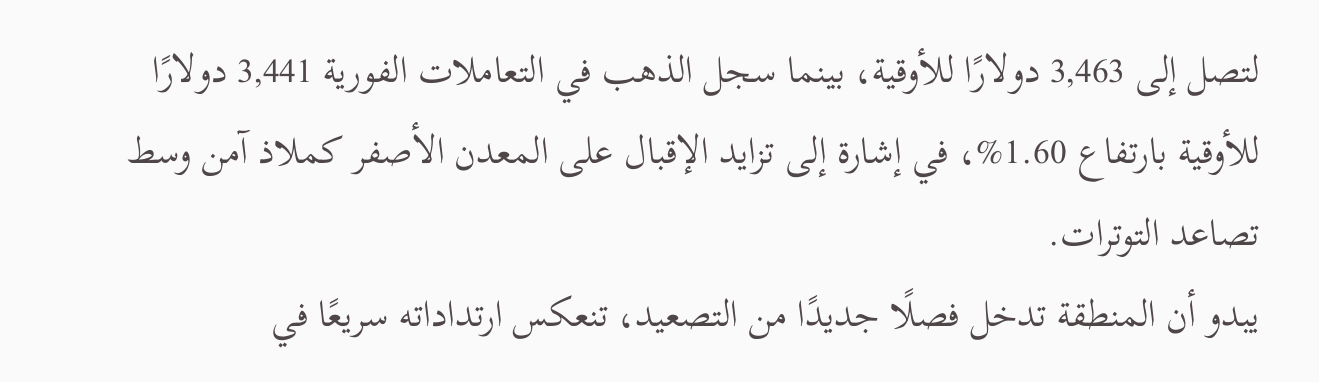لتصل إلى 3,463 دولارًا للأوقية، بينما سجل الذهب في التعاملات الفورية 3,441 دولارًا للأوقية بارتفاع 1.60%، في إشارة إلى تزايد الإقبال على المعدن الأصفر كملاذ آمن وسط تصاعد التوترات.
يبدو أن المنطقة تدخل فصلًا جديدًا من التصعيد، تنعكس ارتداداته سريعًا في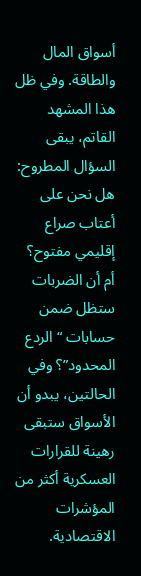أسواق المال والطاقة. وفي ظل هذا المشهد القاتم، يبقى السؤال المطروح: هل نحن على أعتاب صراع إقليمي مفتوح؟ أم أن الضربات ستظل ضمن حسابات “الردع المحدود”؟ وفي الحالتين، يبدو أن الأسواق ستبقى رهينة للقرارات العسكرية أكثر من المؤشرات الاقتصادية.